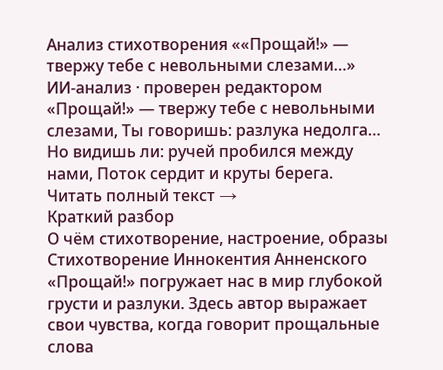Анализ стихотворения ««Прощай!» — твержу тебе с невольными слезами…»
ИИ-анализ · проверен редактором
«Прощай!» — твержу тебе с невольными слезами, Ты говоришь: разлука недолга… Но видишь ли: ручей пробился между нами, Поток сердит и круты берега.
Читать полный текст →
Краткий разбор
О чём стихотворение, настроение, образы
Стихотворение Иннокентия Анненского «Прощай!» погружает нас в мир глубокой грусти и разлуки. Здесь автор выражает свои чувства, когда говорит прощальные слова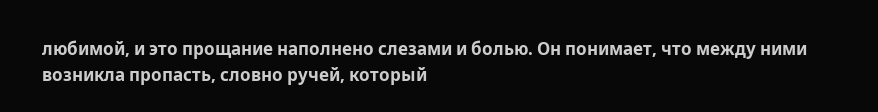любимой, и это прощание наполнено слезами и болью. Он понимает, что между ними возникла пропасть, словно ручей, который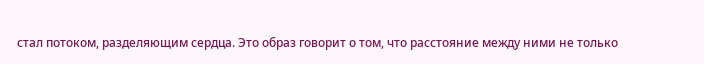стал потоком, разделяющим сердца. Это образ говорит о том, что расстояние между ними не только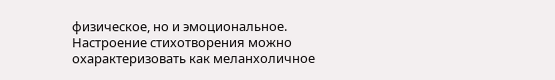физическое, но и эмоциональное.
Настроение стихотворения можно охарактеризовать как меланхоличное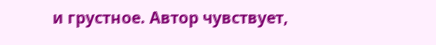и грустное. Автор чувствует,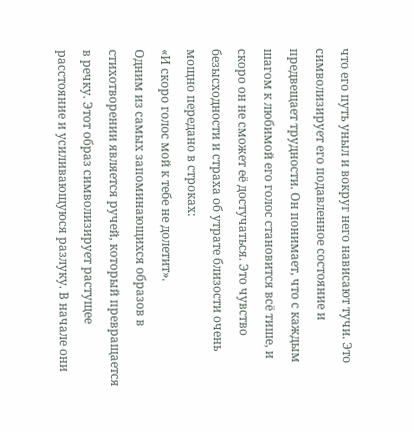что его путь уныл и вокруг него нависают тучи. Это символизирует его подавленное состояние и предвещает трудности. Он понимает, что с каждым шагом к любимой его голос становится всё тише, и скоро он не сможет её достучаться. Это чувство безысходности и страха об утрате близости очень мощно передано в строках:
«И скоро голос мой к тебе не долетит».
Одним из самых запоминающихся образов в стихотворении является ручей, который превращается в речку. Этот образ символизирует растущее расстояние и усиливающуюся разлуку. В начале они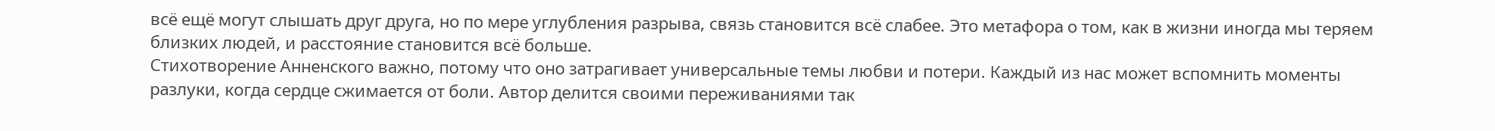всё ещё могут слышать друг друга, но по мере углубления разрыва, связь становится всё слабее. Это метафора о том, как в жизни иногда мы теряем близких людей, и расстояние становится всё больше.
Стихотворение Анненского важно, потому что оно затрагивает универсальные темы любви и потери. Каждый из нас может вспомнить моменты разлуки, когда сердце сжимается от боли. Автор делится своими переживаниями так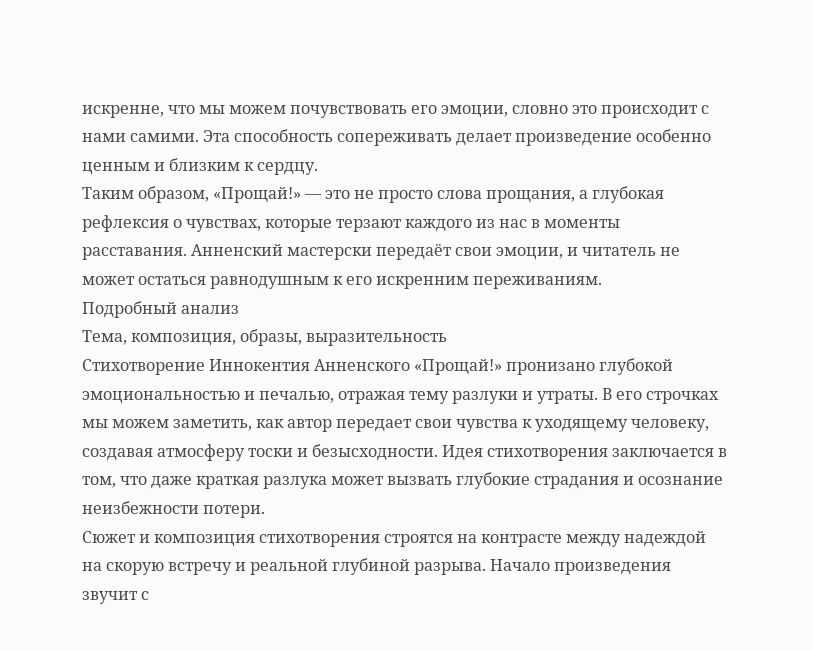искренне, что мы можем почувствовать его эмоции, словно это происходит с нами самими. Эта способность сопереживать делает произведение особенно ценным и близким к сердцу.
Таким образом, «Прощай!» — это не просто слова прощания, а глубокая рефлексия о чувствах, которые терзают каждого из нас в моменты расставания. Анненский мастерски передаёт свои эмоции, и читатель не может остаться равнодушным к его искренним переживаниям.
Подробный анализ
Тема, композиция, образы, выразительность
Стихотворение Иннокентия Анненского «Прощай!» пронизано глубокой эмоциональностью и печалью, отражая тему разлуки и утраты. В его строчках мы можем заметить, как автор передает свои чувства к уходящему человеку, создавая атмосферу тоски и безысходности. Идея стихотворения заключается в том, что даже краткая разлука может вызвать глубокие страдания и осознание неизбежности потери.
Сюжет и композиция стихотворения строятся на контрасте между надеждой на скорую встречу и реальной глубиной разрыва. Начало произведения звучит с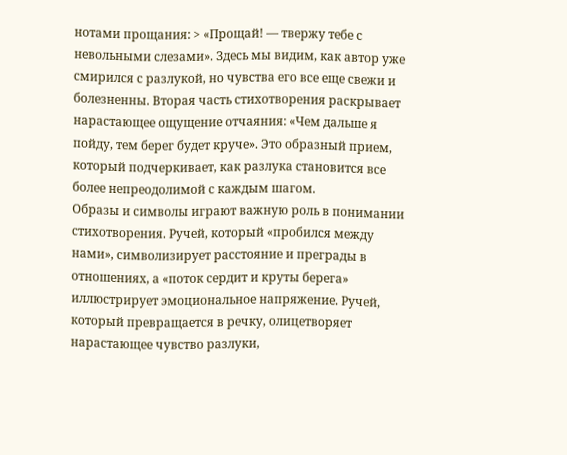нотами прощания: > «Прощай! — твержу тебе с невольными слезами». Здесь мы видим, как автор уже смирился с разлукой, но чувства его все еще свежи и болезненны. Вторая часть стихотворения раскрывает нарастающее ощущение отчаяния: «Чем дальше я пойду, тем берег будет круче». Это образный прием, который подчеркивает, как разлука становится все более непреодолимой с каждым шагом.
Образы и символы играют важную роль в понимании стихотворения. Ручей, который «пробился между нами», символизирует расстояние и преграды в отношениях, а «поток сердит и круты берега» иллюстрирует эмоциональное напряжение. Ручей, который превращается в речку, олицетворяет нарастающее чувство разлуки,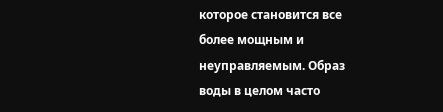которое становится все более мощным и неуправляемым. Образ воды в целом часто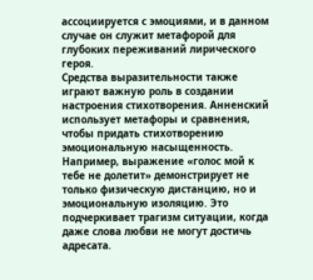ассоциируется с эмоциями, и в данном случае он служит метафорой для глубоких переживаний лирического героя.
Средства выразительности также играют важную роль в создании настроения стихотворения. Анненский использует метафоры и сравнения, чтобы придать стихотворению эмоциональную насыщенность. Например, выражение «голос мой к тебе не долетит» демонстрирует не только физическую дистанцию, но и эмоциональную изоляцию. Это подчеркивает трагизм ситуации, когда даже слова любви не могут достичь адресата.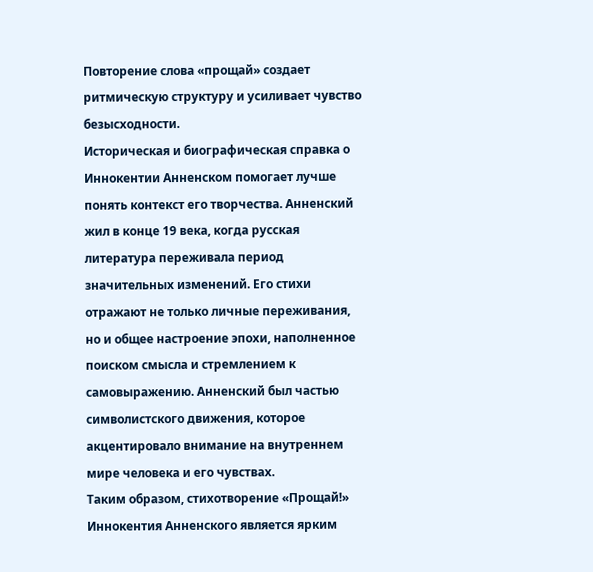Повторение слова «прощай» создает ритмическую структуру и усиливает чувство безысходности.
Историческая и биографическая справка о Иннокентии Анненском помогает лучше понять контекст его творчества. Анненский жил в конце 19 века, когда русская литература переживала период значительных изменений. Его стихи отражают не только личные переживания, но и общее настроение эпохи, наполненное поиском смысла и стремлением к самовыражению. Анненский был частью символистского движения, которое акцентировало внимание на внутреннем мире человека и его чувствах.
Таким образом, стихотворение «Прощай!» Иннокентия Анненского является ярким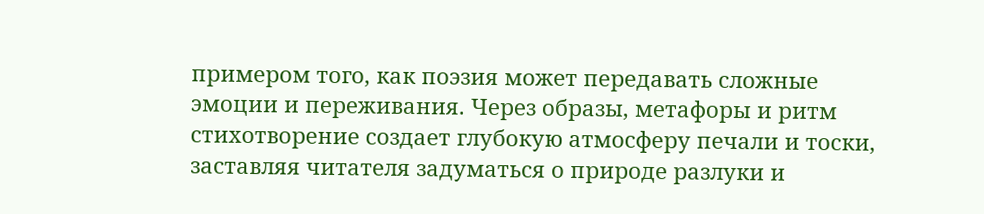примером того, как поэзия может передавать сложные эмоции и переживания. Через образы, метафоры и ритм стихотворение создает глубокую атмосферу печали и тоски, заставляя читателя задуматься о природе разлуки и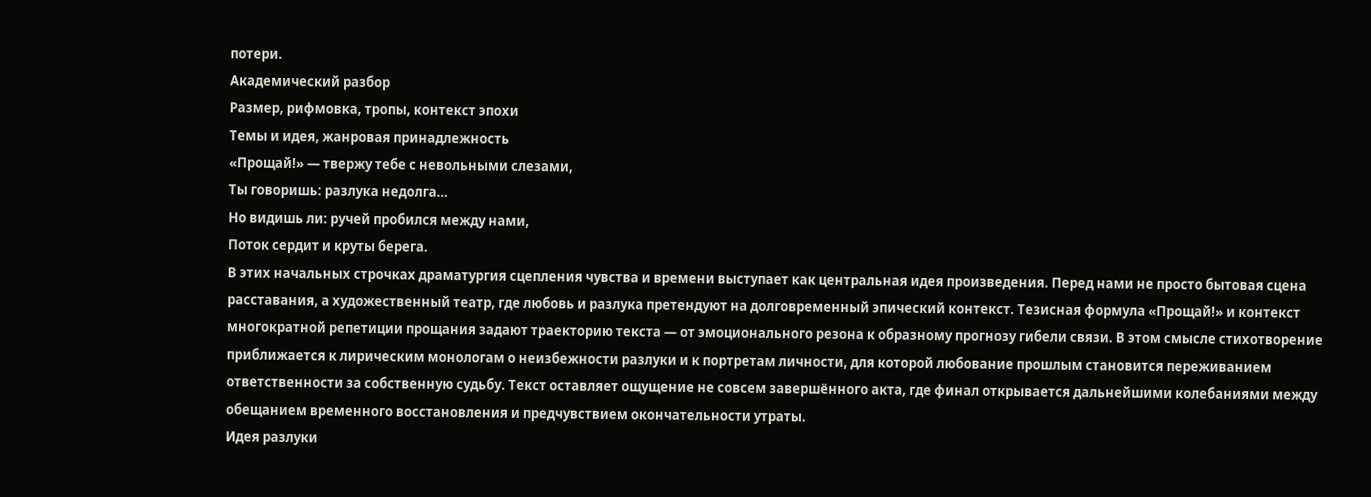потери.
Академический разбор
Размер, рифмовка, тропы, контекст эпохи
Темы и идея, жанровая принадлежность
«Прощай!» — твержу тебе с невольными слезами,
Ты говоришь: разлука недолга…
Но видишь ли: ручей пробился между нами,
Поток сердит и круты берега.
В этих начальных строчках драматургия сцепления чувства и времени выступает как центральная идея произведения. Перед нами не просто бытовая сцена расставания, а художественный театр, где любовь и разлука претендуют на долговременный эпический контекст. Тезисная формула «Прощай!» и контекст многократной репетиции прощания задают траекторию текста — от эмоционального резона к образному прогнозу гибели связи. В этом смысле стихотворение приближается к лирическим монологам о неизбежности разлуки и к портретам личности, для которой любование прошлым становится переживанием ответственности за собственную судьбу. Текст оставляет ощущение не совсем завершённого акта, где финал открывается дальнейшими колебаниями между обещанием временного восстановления и предчувствием окончательности утраты.
Идея разлуки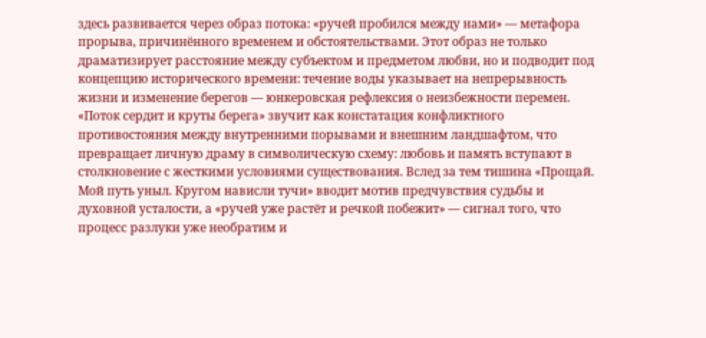здесь развивается через образ потока: «ручей пробился между нами» — метафора прорыва, причинённого временем и обстоятельствами. Этот образ не только драматизирует расстояние между субъектом и предметом любви, но и подводит под концепцию исторического времени: течение воды указывает на непрерывность жизни и изменение берегов — юнкеровская рефлексия о неизбежности перемен. «Поток сердит и круты берега» звучит как констатация конфликтного противостояния между внутренними порывами и внешним ландшафтом, что превращает личную драму в символическую схему: любовь и память вступают в столкновение с жесткими условиями существования. Вслед за тем тишина «Прощай. Мой путь уныл. Кругом нависли тучи» вводит мотив предчувствия судьбы и духовной усталости, а «ручей уже растёт и речкой побежит» — сигнал того, что процесс разлуки уже необратим и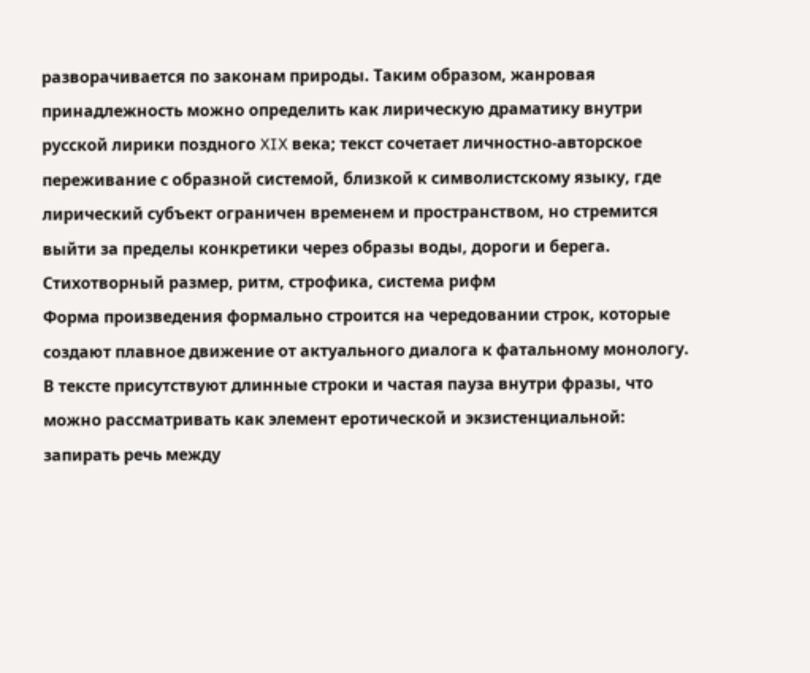разворачивается по законам природы. Таким образом, жанровая принадлежность можно определить как лирическую драматику внутри русской лирики поздного XIX века; текст сочетает личностно-авторское переживание с образной системой, близкой к символистскому языку, где лирический субъект ограничен временем и пространством, но стремится выйти за пределы конкретики через образы воды, дороги и берега.
Стихотворный размер, ритм, строфика, система рифм
Форма произведения формально строится на чередовании строк, которые создают плавное движение от актуального диалога к фатальному монологу. В тексте присутствуют длинные строки и частая пауза внутри фразы, что можно рассматривать как элемент еротической и экзистенциальной: запирать речь между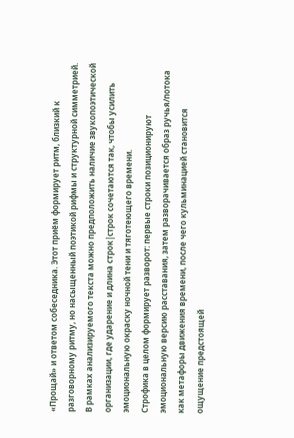«Прощай» и ответом собеседника. Этот приём формирует ритм, близкий к разговорному ритму, но насыщенный поэтикой рифмы и структурной симметрией. В рамках анализируемого текста можно предположить наличие звукопоэтической организации, где ударение и длина строк|строк сочетаются так, чтобы усилить эмоциональную окраску ночной тени и тяготеющего времени.
Строфика в целом формирует разворот: первые строки позиционируют эмоциональную версию расставания, затем разворачивается образ ручья/потока как метафоры движения времени, после чего кульминацией становится ощущение предстоящей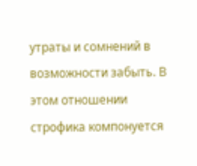утраты и сомнений в возможности забыть. В этом отношении строфика компонуется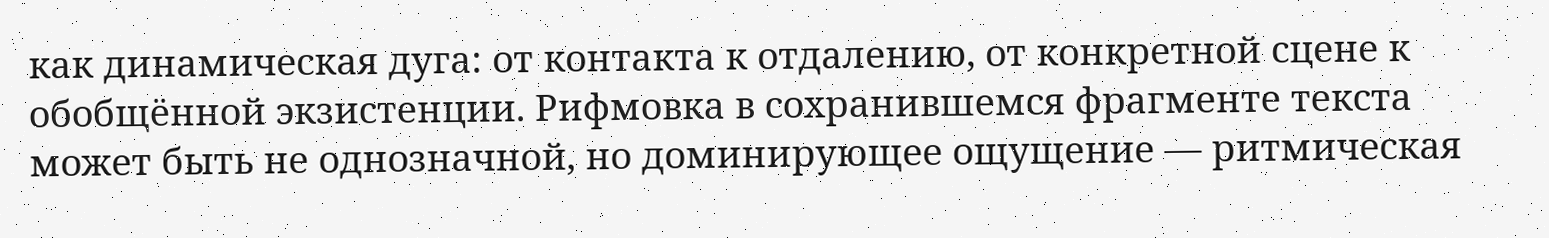как динамическая дуга: от контакта к отдалению, от конкретной сцене к обобщённой экзистенции. Рифмовка в сохранившемся фрагменте текста может быть не однозначной, но доминирующее ощущение — ритмическая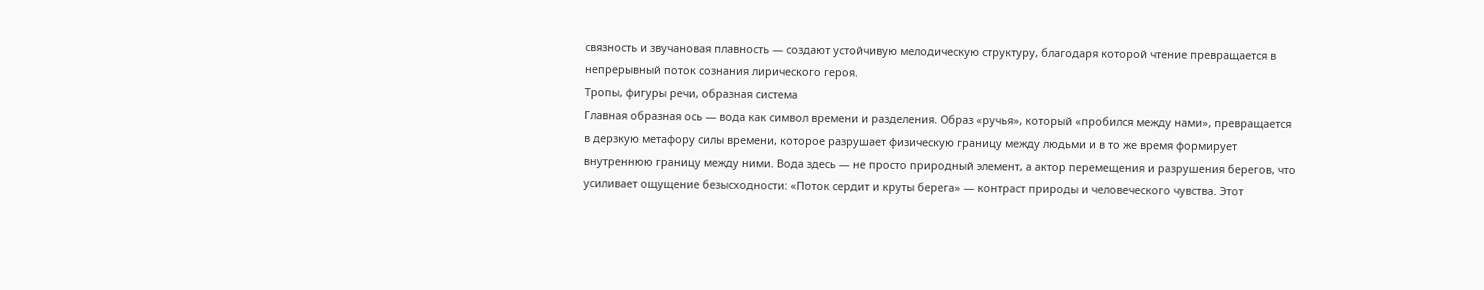связность и звучановая плавность — создают устойчивую мелодическую структуру, благодаря которой чтение превращается в непрерывный поток сознания лирического героя.
Тропы, фигуры речи, образная система
Главная образная ось — вода как символ времени и разделения. Образ «ручья», который «пробился между нами», превращается в дерзкую метафору силы времени, которое разрушает физическую границу между людьми и в то же время формирует внутреннюю границу между ними. Вода здесь — не просто природный элемент, а актор перемещения и разрушения берегов, что усиливает ощущение безысходности: «Поток сердит и круты берега» — контраст природы и человеческого чувства. Этот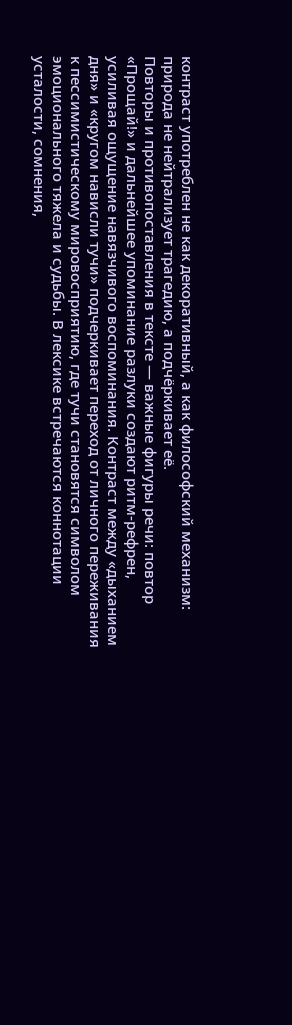контраст употреблен не как декоративный, а как философский механизм: природа не нейтрализует трагедию, а подчёркивает её.
Повторы и противопоставления в тексте — важные фигуры речи: повтор «Прощай!» и дальнейшее упоминание разлуки создают ритм-рефрен, усиливая ощущение навязчивого воспоминания. Контраст между «дыханием дня» и «кругом нависли тучи» подчеркивает переход от личного переживания к пессимистическому мировосприятию, где тучи становятся символом эмоционального тяжела и судьбы. В лексике встречаются коннотации усталости, сомнения,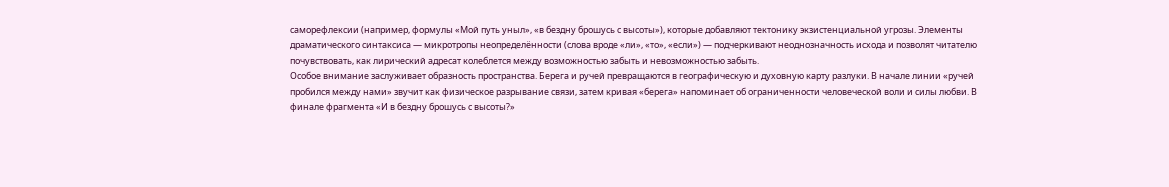саморефлексии (например, формулы «Мой путь уныл», «в бездну брошусь с высоты»), которые добавляют тектонику экзистенциальной угрозы. Элементы драматического синтаксиса — микротропы неопределённости (слова вроде «ли», «то», «если») — подчеркивают неоднозначность исхода и позволят читателю почувствовать, как лирический адресат колеблется между возможностью забыть и невозможностью забыть.
Особое внимание заслуживает образность пространства. Берега и ручей превращаются в географическую и духовную карту разлуки. В начале линии «ручей пробился между нами» звучит как физическое разрывание связи, затем кривая «берега» напоминает об ограниченности человеческой воли и силы любви. В финале фрагмента «И в бездну брошусь с высоты?»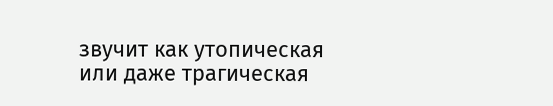звучит как утопическая или даже трагическая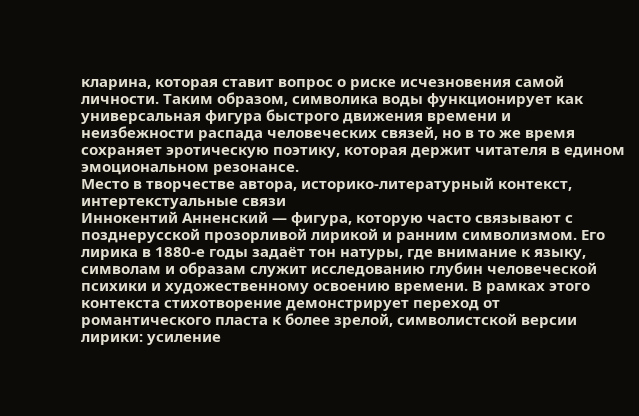кларина, которая ставит вопрос о риске исчезновения самой личности. Таким образом, символика воды функционирует как универсальная фигура быстрого движения времени и неизбежности распада человеческих связей, но в то же время сохраняет эротическую поэтику, которая держит читателя в едином эмоциональном резонансе.
Место в творчестве автора, историко-литературный контекст, интертекстуальные связи
Иннокентий Анненский — фигура, которую часто связывают с позднерусской прозорливой лирикой и ранним символизмом. Его лирика в 1880-е годы задаёт тон натуры, где внимание к языку, символам и образам служит исследованию глубин человеческой психики и художественному освоению времени. В рамках этого контекста стихотворение демонстрирует переход от романтического пласта к более зрелой, символистской версии лирики: усиление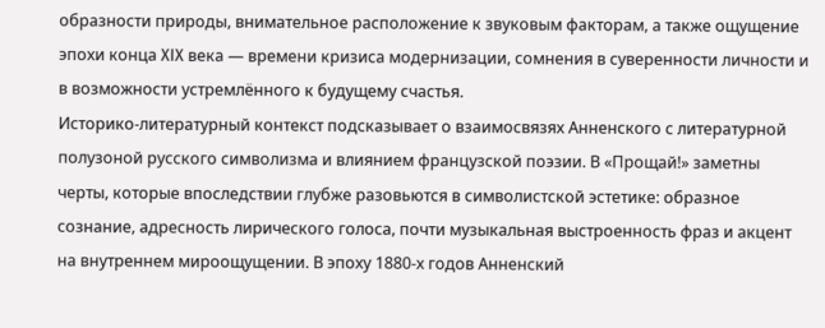образности природы, внимательное расположение к звуковым факторам, а также ощущение эпохи конца XIX века — времени кризиса модернизации, сомнения в суверенности личности и в возможности устремлённого к будущему счастья.
Историко-литературный контекст подсказывает о взаимосвязях Анненского с литературной полузоной русского символизма и влиянием французской поэзии. В «Прощай!» заметны черты, которые впоследствии глубже разовьются в символистской эстетике: образное сознание, адресность лирического голоса, почти музыкальная выстроенность фраз и акцент на внутреннем мироощущении. В эпоху 1880-х годов Анненский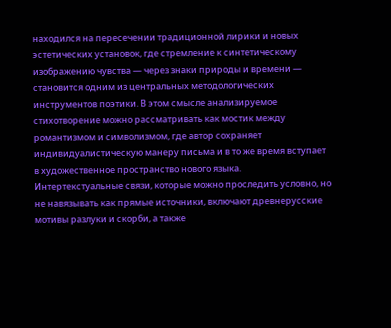находился на пересечении традиционной лирики и новых эстетических установок, где стремление к синтетическому изображению чувства — через знаки природы и времени — становится одним из центральных методологических инструментов поэтики. В этом смысле анализируемое стихотворение можно рассматривать как мостик между романтизмом и символизмом, где автор сохраняет индивидуалистическую манеру письма и в то же время вступает в художественное пространство нового языка.
Интертекстуальные связи, которые можно проследить условно, но не навязывать как прямые источники, включают древнерусские мотивы разлуки и скорби, а также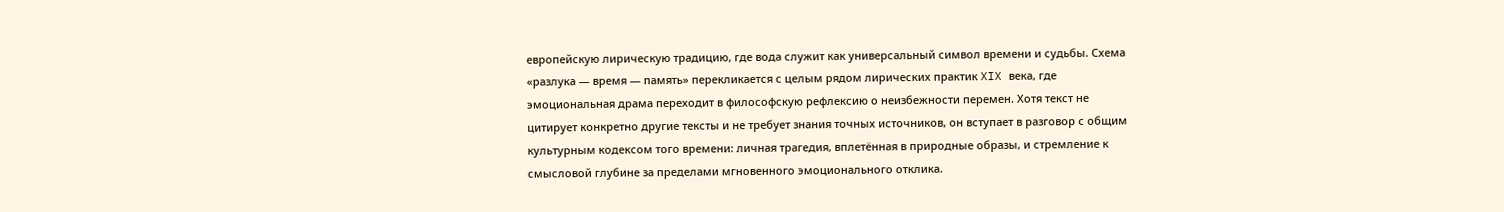европейскую лирическую традицию, где вода служит как универсальный символ времени и судьбы. Схема «разлука — время — память» перекликается с целым рядом лирических практик XIX века, где эмоциональная драма переходит в философскую рефлексию о неизбежности перемен. Хотя текст не цитирует конкретно другие тексты и не требует знания точных источников, он вступает в разговор с общим культурным кодексом того времени: личная трагедия, вплетённая в природные образы, и стремление к смысловой глубине за пределами мгновенного эмоционального отклика.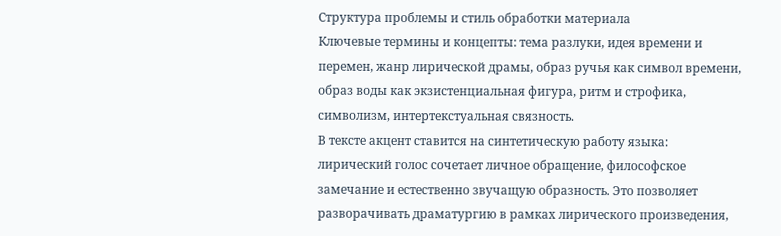Структура проблемы и стиль обработки материала
Ключевые термины и концепты: тема разлуки, идея времени и перемен, жанр лирической драмы, образ ручья как символ времени, образ воды как экзистенциальная фигура, ритм и строфика, символизм, интертекстуальная связность.
В тексте акцент ставится на синтетическую работу языка: лирический голос сочетает личное обращение, философское замечание и естественно звучащую образность. Это позволяет разворачивать драматургию в рамках лирического произведения,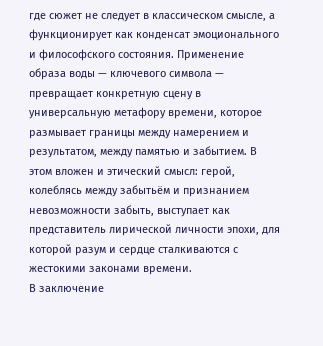где сюжет не следует в классическом смысле, а функционирует как конденсат эмоционального и философского состояния. Применение образа воды — ключевого символа — превращает конкретную сцену в универсальную метафору времени, которое размывает границы между намерением и результатом, между памятью и забытием. В этом вложен и этический смысл: герой, колеблясь между забытьём и признанием невозможности забыть, выступает как представитель лирической личности эпохи, для которой разум и сердце сталкиваются с жестокими законами времени.
В заключение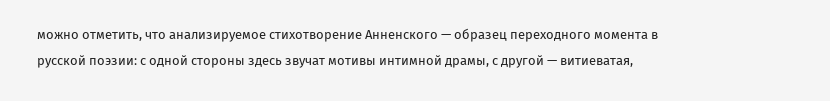можно отметить, что анализируемое стихотворение Анненского — образец переходного момента в русской поэзии: с одной стороны здесь звучат мотивы интимной драмы, с другой — витиеватая,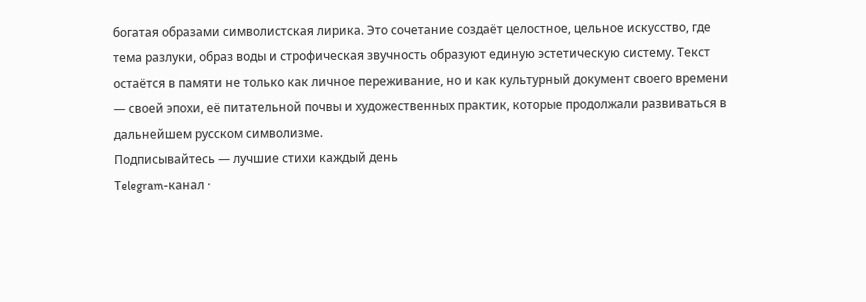богатая образами символистская лирика. Это сочетание создаёт целостное, цельное искусство, где тема разлуки, образ воды и строфическая звучность образуют единую эстетическую систему. Текст остаётся в памяти не только как личное переживание, но и как культурный документ своего времени — своей эпохи, её питательной почвы и художественных практик, которые продолжали развиваться в дальнейшем русском символизме.
Подписывайтесь — лучшие стихи каждый день
Telegram-канал ·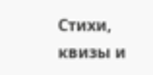Стихи, квизы и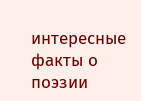интересные факты о поэзии